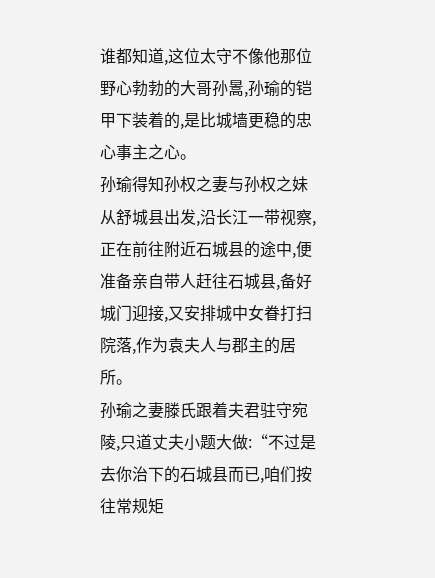谁都知道,这位太守不像他那位野心勃勃的大哥孙暠,孙瑜的铠甲下装着的,是比城墙更稳的忠心事主之心。
孙瑜得知孙权之妻与孙权之妹从舒城县出发,沿长江一带视察,正在前往附近石城县的途中,便准备亲自带人赶往石城县,备好城门迎接,又安排城中女眷打扫院落,作为袁夫人与郡主的居所。
孙瑜之妻滕氏跟着夫君驻守宛陵,只道丈夫小题大做:“不过是去你治下的石城县而已,咱们按往常规矩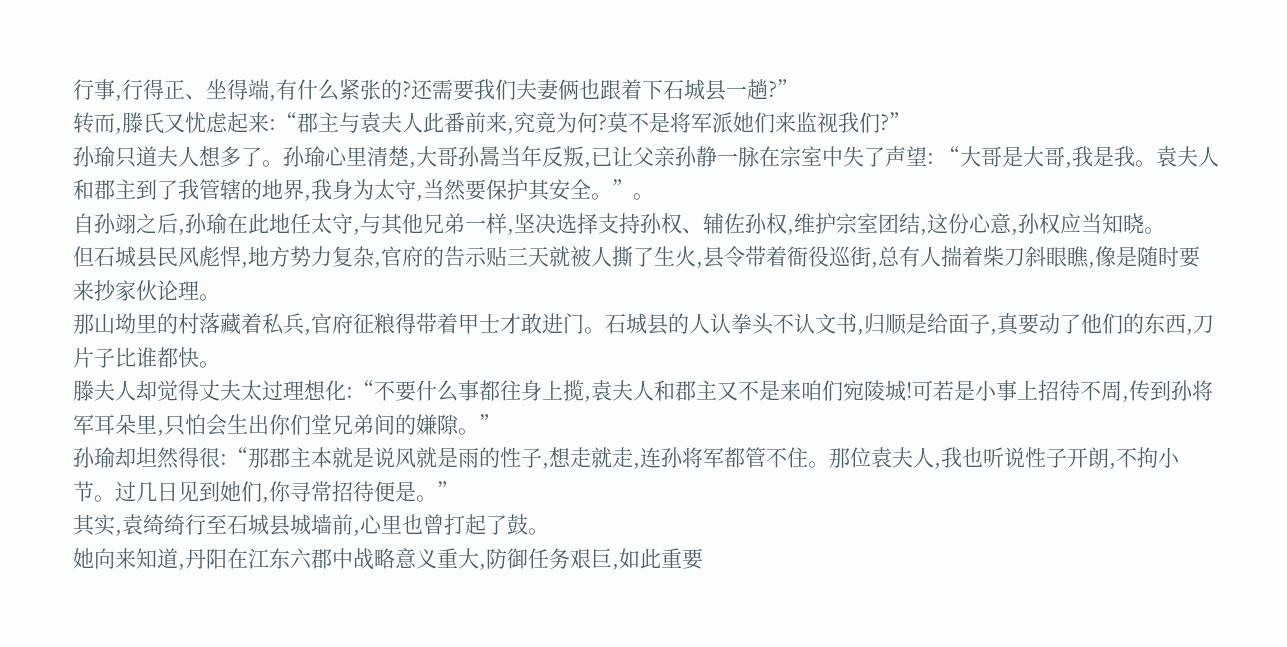行事,行得正、坐得端,有什么紧张的?还需要我们夫妻俩也跟着下石城县一趟?”
转而,滕氏又忧虑起来:“郡主与袁夫人此番前来,究竟为何?莫不是将军派她们来监视我们?”
孙瑜只道夫人想多了。孙瑜心里清楚,大哥孙暠当年反叛,已让父亲孙静一脉在宗室中失了声望: “大哥是大哥,我是我。袁夫人和郡主到了我管辖的地界,我身为太守,当然要保护其安全。”。
自孙翊之后,孙瑜在此地任太守,与其他兄弟一样,坚决选择支持孙权、辅佐孙权,维护宗室团结,这份心意,孙权应当知晓。
但石城县民风彪悍,地方势力复杂,官府的告示贴三天就被人撕了生火,县令带着衙役巡街,总有人揣着柴刀斜眼瞧,像是随时要来抄家伙论理。
那山坳里的村落藏着私兵,官府征粮得带着甲士才敢进门。石城县的人认拳头不认文书,归顺是给面子,真要动了他们的东西,刀片子比谁都快。
滕夫人却觉得丈夫太过理想化:“不要什么事都往身上揽,袁夫人和郡主又不是来咱们宛陵城!可若是小事上招待不周,传到孙将军耳朵里,只怕会生出你们堂兄弟间的嫌隙。”
孙瑜却坦然得很:“那郡主本就是说风就是雨的性子,想走就走,连孙将军都管不住。那位袁夫人,我也听说性子开朗,不拘小节。过几日见到她们,你寻常招待便是。”
其实,袁绮绮行至石城县城墙前,心里也曾打起了鼓。
她向来知道,丹阳在江东六郡中战略意义重大,防御任务艰巨,如此重要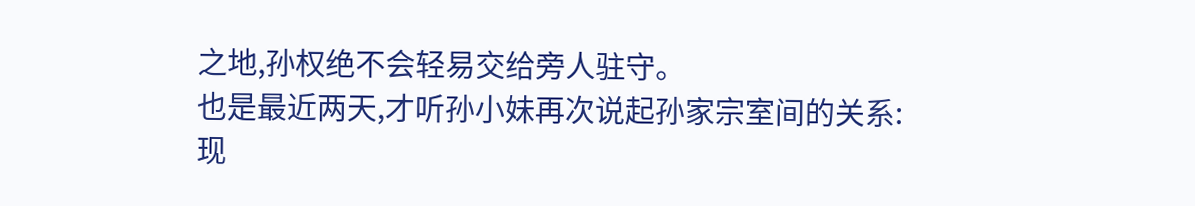之地,孙权绝不会轻易交给旁人驻守。
也是最近两天,才听孙小妹再次说起孙家宗室间的关系:现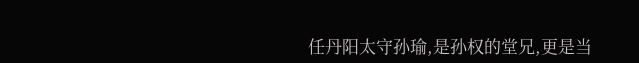任丹阳太守孙瑜,是孙权的堂兄,更是当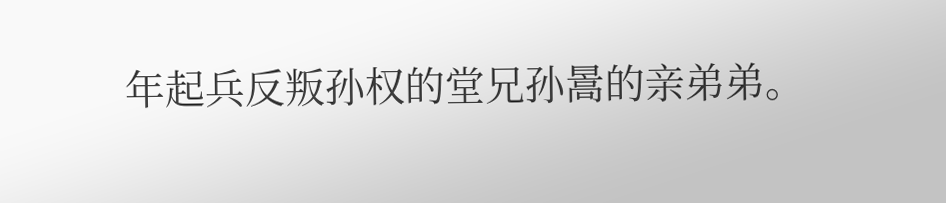年起兵反叛孙权的堂兄孙暠的亲弟弟。